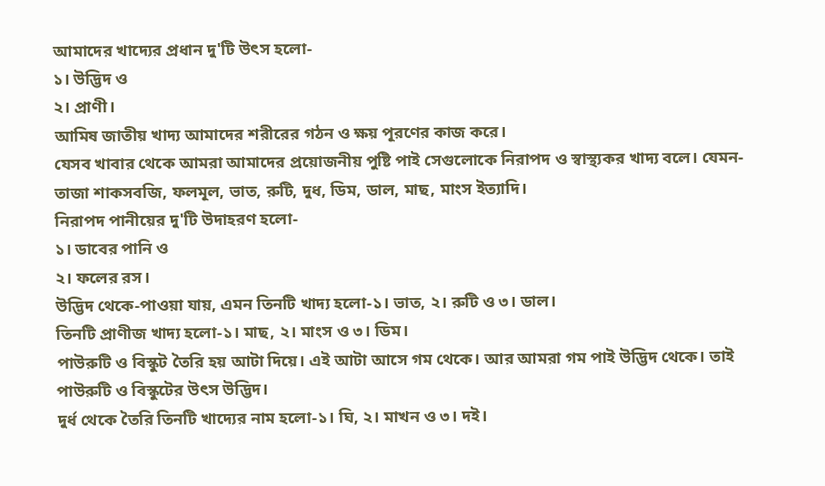আমাদের খাদ্যের প্রধান দু'টি উৎস হলো-
১। উদ্ভিদ ও
২। প্রাণী।
আমিষ জাতীয় খাদ্য আমাদের শরীরের গঠন ও ক্ষয় পূরণের কাজ করে।
যেসব খাবার থেকে আমরা আমাদের প্রয়োজনীয় পুষ্টি পাই সেগুলোকে নিরাপদ ও স্বাস্থ্যকর খাদ্য বলে। যেমন-তাজা শাকসবজি, ফলমূল, ভাত, রুটি, দুধ, ডিম, ডাল, মাছ, মাংস ইত্যাদি।
নিরাপদ পানীয়ের দু'টি উদাহরণ হলো-
১। ডাবের পানি ও
২। ফলের রস।
উদ্ভিদ থেকে-পাওয়া যায়, এমন তিনটি খাদ্য হলো-১। ভাত, ২। রুটি ও ৩। ডাল।
তিনটি প্রাণীজ খাদ্য হলো-১। মাছ, ২। মাংস ও ৩। ডিম।
পাউরুটি ও বিস্কুট তৈরি হয় আটা দিয়ে। এই আটা আসে গম থেকে। আর আমরা গম পাই উদ্ভিদ থেকে। তাই পাউরুটি ও বিস্কুটের উৎস উদ্ভিদ।
দুর্ধ থেকে তৈরি তিনটি খাদ্যের নাম হলো-১। ঘি, ২। মাখন ও ৩। দই।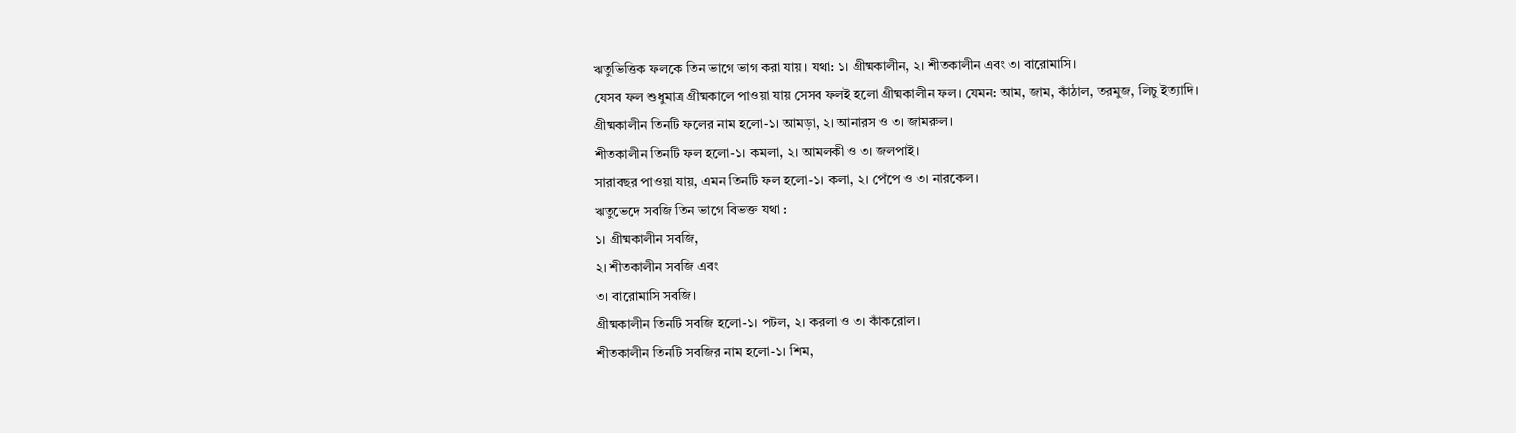ঋতুভিত্তিক ফলকে তিন ভাগে ভাগ করা যায়। যথা: ১। গ্রীষ্মকালীন, ২। শীতকালীন এবং ৩। বারোমাসি।
যেসব ফল শুধুমাত্র গ্রীষ্মকালে পাওয়া যায় সেসব ফলই হলো গ্রীষ্মকালীন ফল। যেমন: আম, জাম, কাঁঠাল, তরমুজ, লিচু ইত্যাদি।
গ্রীষ্মকালীন তিনটি ফলের নাম হলো-১। আমড়া, ২। আনারস ও ৩। জামরুল।
শীতকালীন তিনটি ফল হলো-১। কমলা, ২। আমলকী ও ৩। জলপাই।
সারাবছর পাওয়া যায়, এমন তিনটি ফল হলো-১। কলা, ২। পেঁপে ও ৩। নারকেল।
ঋতুভেদে সবজি তিন ভাগে বিভক্ত যথা :
১। গ্রীষ্মকালীন সবজি,
২। শীতকালীন সবজি এবং
৩। বারোমাসি সবজি।
গ্রীষ্মকালীন তিনটি সবজি হলো-১। পটল, ২। করলা ও ৩। কাঁকরোল।
শীতকালীন তিনটি সবজির নাম হলো-১। শিম,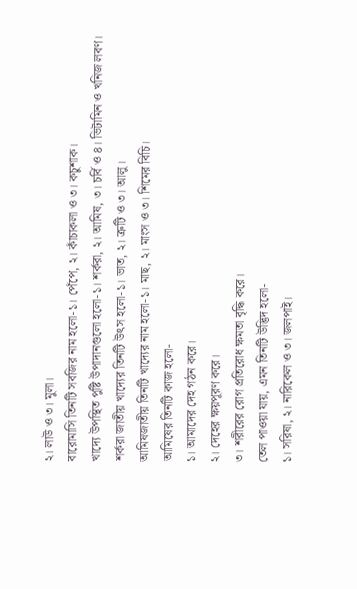২। লাউ ও ৩। মুলা।
বারোমাসি তিনটি সবজির নাম হলো-১। পেঁপে, ২। কাঁচাকলা ও ৩। কচুশাক।
খাদ্যে উপস্থিত পুষ্টি উপাদানগুলো হলো-১। শর্করা, ২। আমিষ, ৩। চর্বি ও ৪। ভিটামিন ও খনিজ লবণ।
শর্করা জাতীয় খাদ্যের তিনটি উৎস হলো-১। ভাত, ২। ত্রুটি ও ৩। আলু।
আমিষজাতীয় তিনটি খাদ্যের নাম হলো-১। মাছ, ২। মাংস ও ৩। শিমের বিচি।
আমিষের তিনটি কাজ হলো-
১। আমাদের দেহ গঠন করে।
২। দেহের ক্ষয়পূরণ করে।
৩। শরীরের রোগ প্রতিরোধ ক্ষমতা বৃদ্ধি করে।
তেল পাওয়া যায়, এমন তিনটি উদ্ভিদ হলো-
১। সরিষা, ২। নারিকেল ও ৩। জলপাই।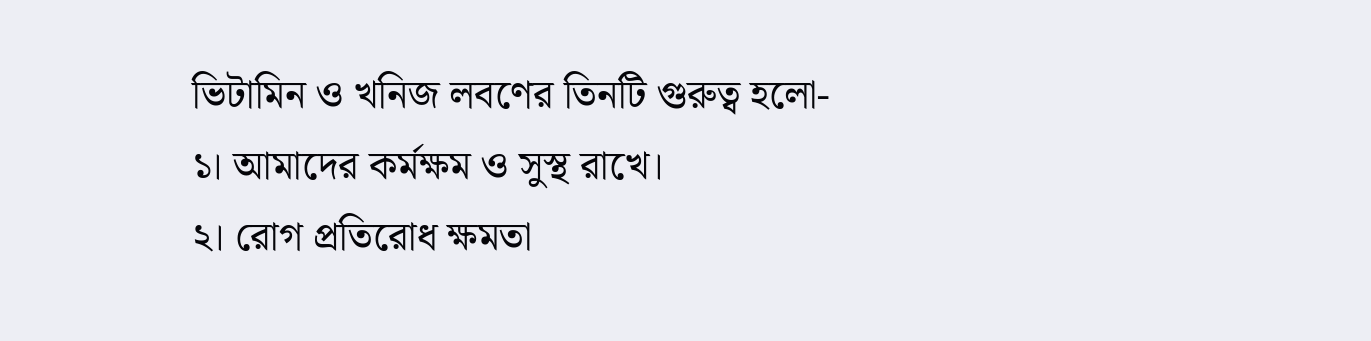ভিটামিন ও খনিজ লবণের তিনটি গুরুত্ব হলো-
১। আমাদের কর্মক্ষম ও সুস্থ রাখে।
২। রোগ প্রতিরোধ ক্ষমতা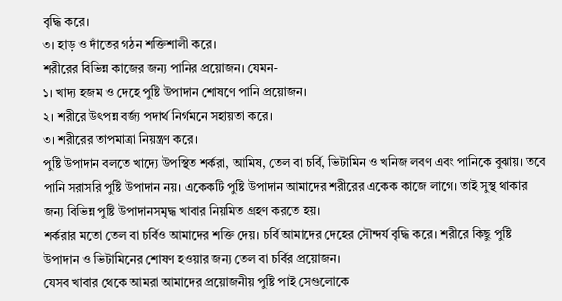বৃদ্ধি করে।
৩। হাড় ও দাঁতের গঠন শক্তিশালী করে।
শরীরের বিভিন্ন কাজের জন্য পানির প্রয়োজন। যেমন-
১। খাদ্য হজম ও দেহে পুষ্টি উপাদান শোষণে পানি প্রয়োজন।
২। শরীরে উৎপন্ন বর্জ্য পদার্থ নির্গমনে সহায়তা করে।
৩। শরীরের তাপমাত্রা নিয়ন্ত্রণ করে।
পুষ্টি উপাদান বলতে খাদ্যে উপস্থিত শর্করা, আমিষ, তেল বা চর্বি, ভিটামিন ও খনিজ লবণ এবং পানিকে বুঝায়। তবে পানি সরাসরি পুষ্টি উপাদান নয়। একেকটি পুষ্টি উপাদান আমাদের শরীরের একেক কাজে লাগে। তাই সুস্থ থাকার জন্য বিভিন্ন পুষ্টি উপাদানসমৃদ্ধ খাবার নিয়মিত গ্রহণ করতে হয়।
শর্করার মতো তেল বা চর্বিও আমাদের শক্তি দেয়। চর্বি আমাদের দেহের সৌন্দর্য বৃদ্ধি করে। শরীরে কিছু পুষ্টি উপাদান ও ভিটামিনের শোষণ হওয়ার জন্য তেল বা চর্বির প্রয়োজন।
যেসব খাবার থেকে আমরা আমাদের প্রয়োজনীয় পুষ্টি পাই সেগুলোকে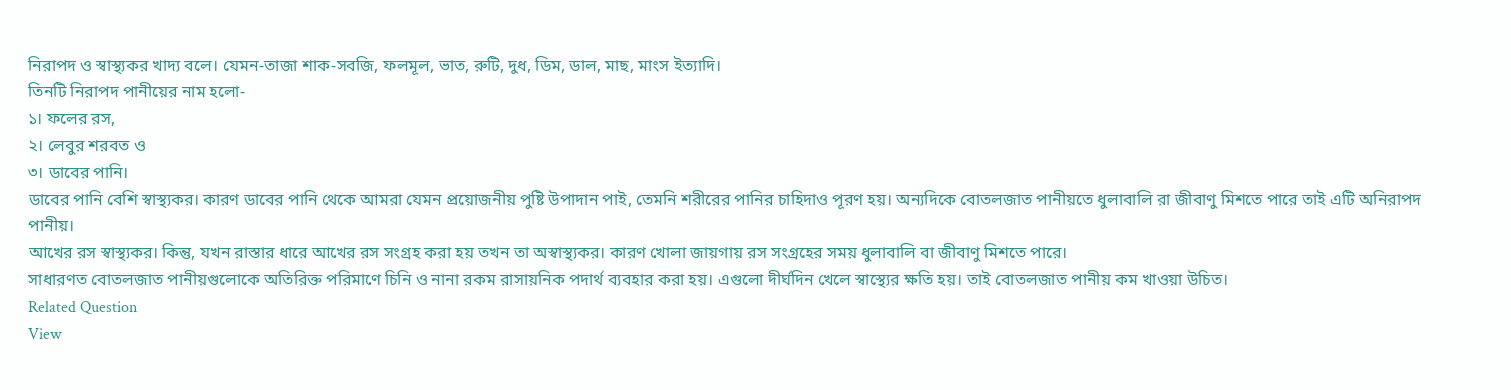নিরাপদ ও স্বাস্থ্যকর খাদ্য বলে। যেমন-তাজা শাক-সবজি, ফলমূল, ভাত, রুটি, দুধ, ডিম, ডাল, মাছ, মাংস ইত্যাদি।
তিনটি নিরাপদ পানীয়ের নাম হলো-
১। ফলের রস,
২। লেবুর শরবত ও
৩। ডাবের পানি।
ডাবের পানি বেশি স্বাস্থ্যকর। কারণ ডাবের পানি থেকে আমরা যেমন প্রয়োজনীয় পুষ্টি উপাদান পাই, তেমনি শরীরের পানির চাহিদাও পূরণ হয়। অন্যদিকে বোতলজাত পানীয়তে ধুলাবালি রা জীবাণু মিশতে পারে তাই এটি অনিরাপদ পানীয়।
আখের রস স্বাস্থ্যকর। কিন্তু, যখন রাস্তার ধারে আখের রস সংগ্রহ করা হয় তখন তা অস্বাস্থ্যকর। কারণ খোলা জায়গায় রস সংগ্রহের সময় ধুলাবালি বা জীবাণু মিশতে পারে।
সাধারণত বোতলজাত পানীয়গুলোকে অতিরিক্ত পরিমাণে চিনি ও নানা রকম রাসায়নিক পদার্থ ব্যবহার করা হয়। এগুলো দীর্ঘদিন খেলে স্বাস্থ্যের ক্ষতি হয়। তাই বোতলজাত পানীয় কম খাওয়া উচিত।
Related Question
View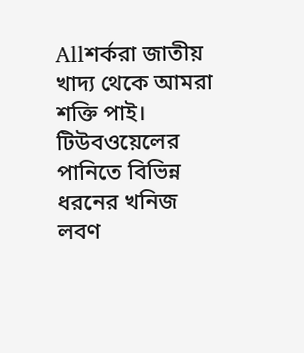Allশর্করা জাতীয় খাদ্য থেকে আমরা শক্তি পাই।
টিউবওয়েলের পানিতে বিভিন্ন ধরনের খনিজ লবণ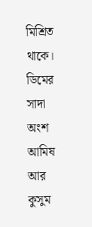মিশ্রিত থাকে।
ডিমের সাদা অংশ আমিষ আর কুসুম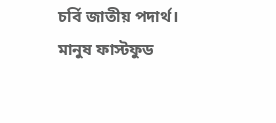চর্বি জাতীয় পদার্থ।
মানুষ ফাস্টফুড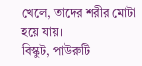খেলে, তাদের শরীর মোটা হয়ে যায়।
বিস্কুট, পাউরুটি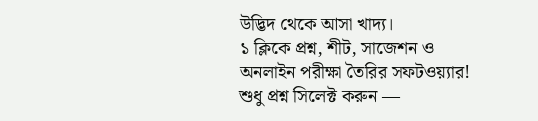উদ্ভিদ থেকে আসা খাদ্য।
১ ক্লিকে প্রশ্ন, শীট, সাজেশন ও
অনলাইন পরীক্ষা তৈরির সফটওয়্যার!
শুধু প্রশ্ন সিলেক্ট করুন —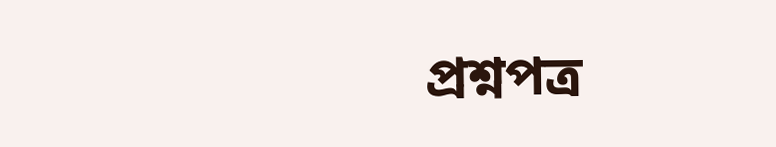প্রশ্নপত্র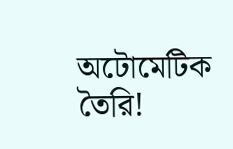অটোমেটিক তৈরি!